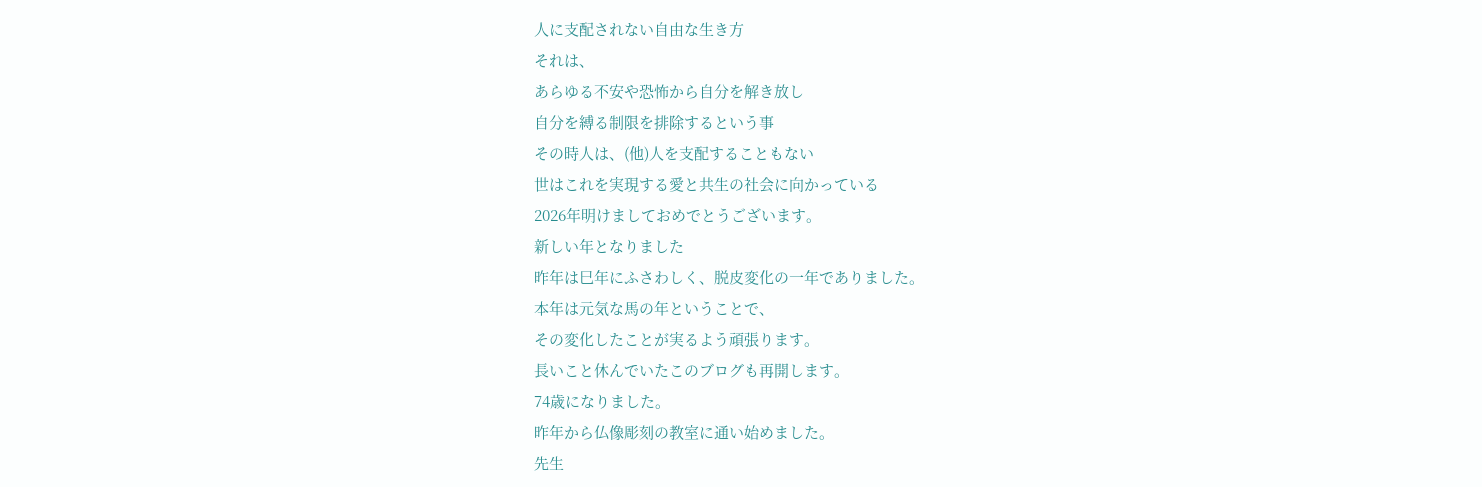人に支配されない自由な生き方
それは、
あらゆる不安や恐怖から自分を解き放し
自分を縛る制限を排除するという事
その時人は、(他)人を支配することもない
世はこれを実現する愛と共生の社会に向かっている
2026年明けましておめでとうございます。
新しい年となりました
昨年は巳年にふさわしく、脱皮変化の一年でありました。
本年は元気な馬の年ということで、
その変化したことが実るよう頑張ります。
長いこと休んでいたこのブログも再開します。
74歳になりました。
昨年から仏像彫刻の教室に通い始めました。
先生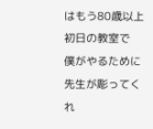はもう80歳以上
初日の教室で
僕がやるために先生が彫ってくれ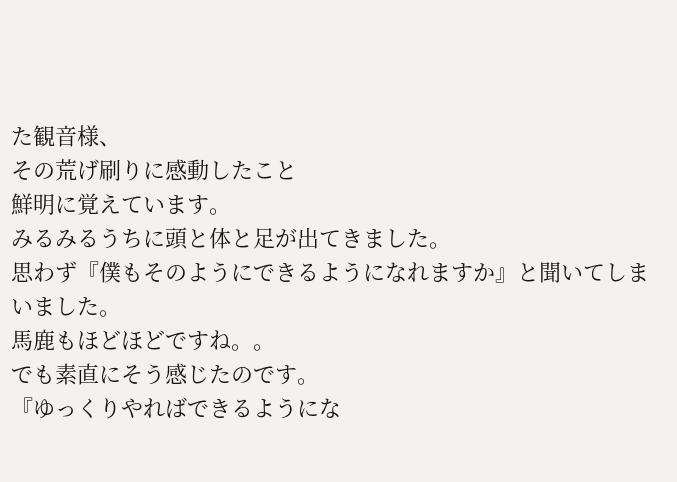た観音様、
その荒げ刷りに感動したこと
鮮明に覚えています。
みるみるうちに頭と体と足が出てきました。
思わず『僕もそのようにできるようになれますか』と聞いてしまいました。
馬鹿もほどほどですね。。
でも素直にそう感じたのです。
『ゆっくりやればできるようにな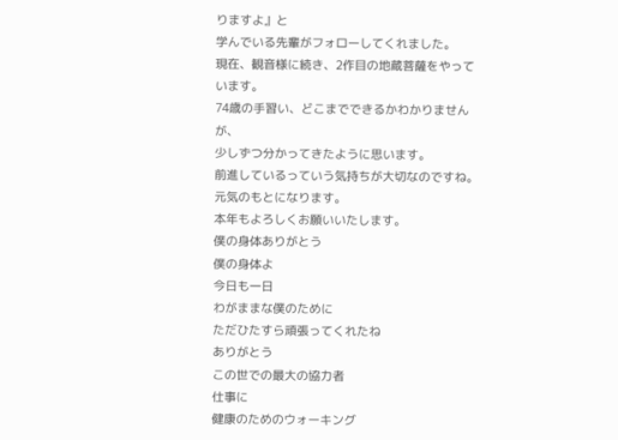りますよ』と
学んでいる先輩がフォローしてくれました。
現在、観音様に続き、2作目の地蔵菩薩をやっています。
74歳の手習い、どこまでできるかわかりませんが、
少しずつ分かってきたように思います。
前進しているっていう気持ちが大切なのですね。
元気のもとになります。
本年もよろしくお願いいたします。
僕の身体ありがとう
僕の身体よ
今日も一日
わがままな僕のために
ただひたすら頑張ってくれたね
ありがとう
この世での最大の協力者
仕事に
健康のためのウォーキング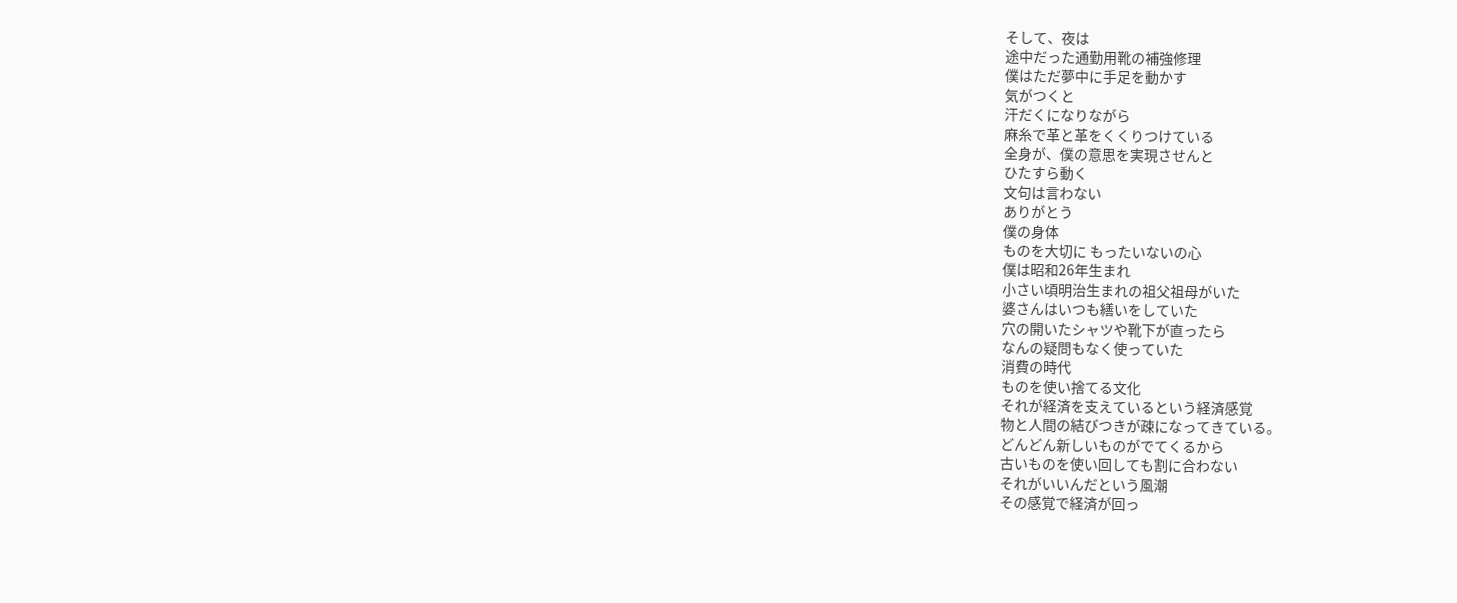そして、夜は
途中だった通勤用靴の補強修理
僕はただ夢中に手足を動かす
気がつくと
汗だくになりながら
麻糸で革と革をくくりつけている
全身が、僕の意思を実現させんと
ひたすら動く
文句は言わない
ありがとう
僕の身体
ものを大切に もったいないの心
僕は昭和26年生まれ
小さい頃明治生まれの祖父祖母がいた
婆さんはいつも繕いをしていた
穴の開いたシャツや靴下が直ったら
なんの疑問もなく使っていた
消費の時代
ものを使い捨てる文化
それが経済を支えているという経済感覚
物と人間の結びつきが疎になってきている。
どんどん新しいものがでてくるから
古いものを使い回しても割に合わない
それがいいんだという風潮
その感覚で経済が回っ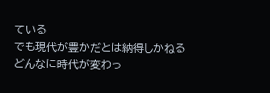ている
でも現代が豊かだとは納得しかねる
どんなに時代が変わっ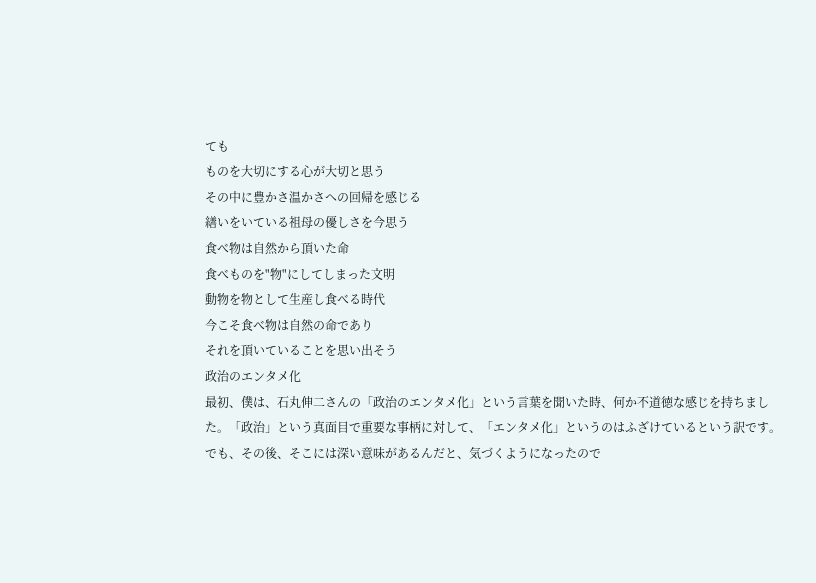ても
ものを大切にする心が大切と思う
その中に豊かさ温かさへの回帰を感じる
繕いをいている祖母の優しさを今思う
食べ物は自然から頂いた命
食べものを"物"にしてしまった文明
動物を物として生産し食べる時代
今こそ食べ物は自然の命であり
それを頂いていることを思い出そう
政治のエンタメ化
最初、僕は、石丸伸二さんの「政治のエンタメ化」という言葉を聞いた時、何か不道徳な感じを持ちました。「政治」という真面目で重要な事柄に対して、「エンタメ化」というのはふざけているという訳です。でも、その後、そこには深い意味があるんだと、気づくようになったので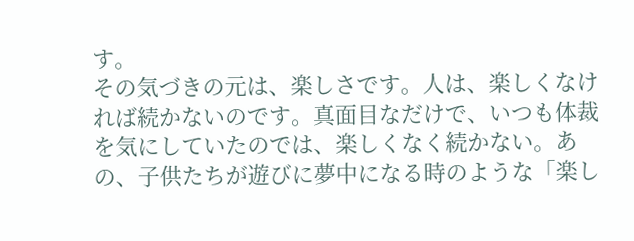す。
その気づきの元は、楽しさです。人は、楽しくなければ続かないのです。真面目なだけで、いつも体裁を気にしていたのでは、楽しくなく続かない。あの、子供たちが遊びに夢中になる時のような「楽し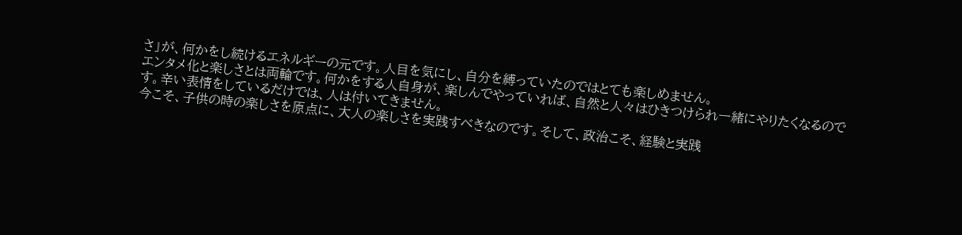さ」が、何かをし続けるエネルギーの元です。人目を気にし、自分を縛っていたのではとても楽しめません。
エンタメ化と楽しさとは両輪です。何かをする人自身が、楽しんでやっていれば、自然と人々はひきつけられ一緒にやりたくなるのです。辛い表情をしているだけでは、人は付いてきません。
今こそ、子供の時の楽しさを原点に、大人の楽しさを実践すべきなのです。そして、政治こそ、経験と実践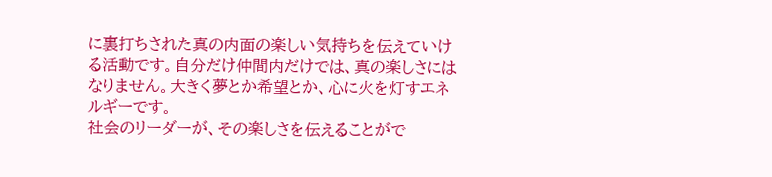に裏打ちされた真の内面の楽しい気持ちを伝えていける活動です。自分だけ仲間内だけでは、真の楽しさにはなりません。大きく夢とか希望とか、心に火を灯すエネルギーです。
社会のリーダーが、その楽しさを伝えることがで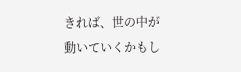きれば、世の中が動いていくかもし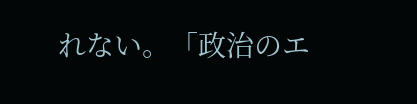れない。「政治のエ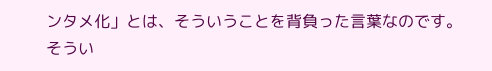ンタメ化」とは、そういうことを背負った言葉なのです。
そうい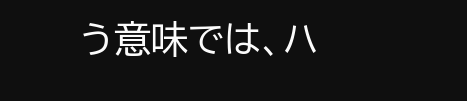う意味では、ハ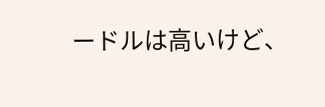ードルは高いけど、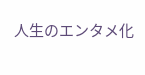人生のエンタメ化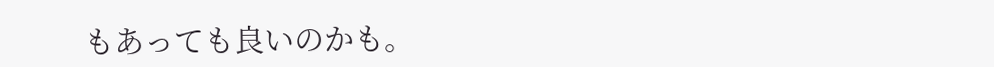もあっても良いのかも。